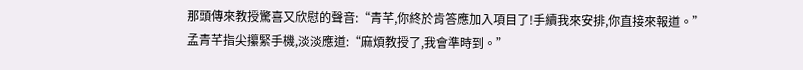那頭傳來教授驚喜又欣慰的聲音:“青芊,你終於肯答應加入項目了!手續我來安排,你直接來報道。”
孟青芊指尖攥緊手機,淡淡應道:“麻煩教授了,我會準時到。”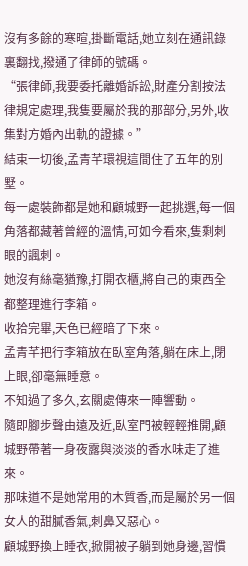沒有多餘的寒暄,掛斷電話,她立刻在通訊錄裏翻找,撥通了律師的號碼。
“張律師,我要委托離婚訴訟,財產分割按法律規定處理,我隻要屬於我的那部分,另外,收集對方婚內出軌的證據。”
結束一切後,孟青芊環視這間住了五年的別墅。
每一處裝飾都是她和顧城野一起挑選,每一個角落都藏著曾經的溫情,可如今看來,隻剩刺眼的諷刺。
她沒有絲毫猶豫,打開衣櫃,將自己的東西全都整理進行李箱。
收拾完畢,天色已經暗了下來。
孟青芊把行李箱放在臥室角落,躺在床上,閉上眼,卻毫無睡意。
不知過了多久,玄關處傳來一陣響動。
隨即腳步聲由遠及近,臥室門被輕輕推開,顧城野帶著一身夜露與淡淡的香水味走了進來。
那味道不是她常用的木質香,而是屬於另一個女人的甜膩香氣,刺鼻又惡心。
顧城野換上睡衣,掀開被子躺到她身邊,習慣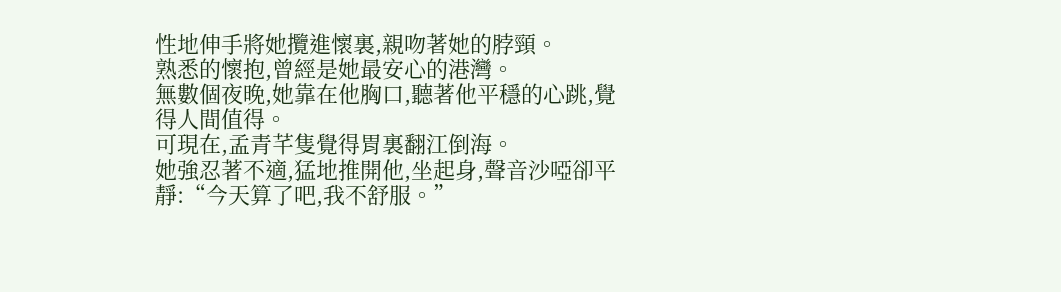性地伸手將她攬進懷裏,親吻著她的脖頸。
熟悉的懷抱,曾經是她最安心的港灣。
無數個夜晚,她靠在他胸口,聽著他平穩的心跳,覺得人間值得。
可現在,孟青芊隻覺得胃裏翻江倒海。
她強忍著不適,猛地推開他,坐起身,聲音沙啞卻平靜:“今天算了吧,我不舒服。”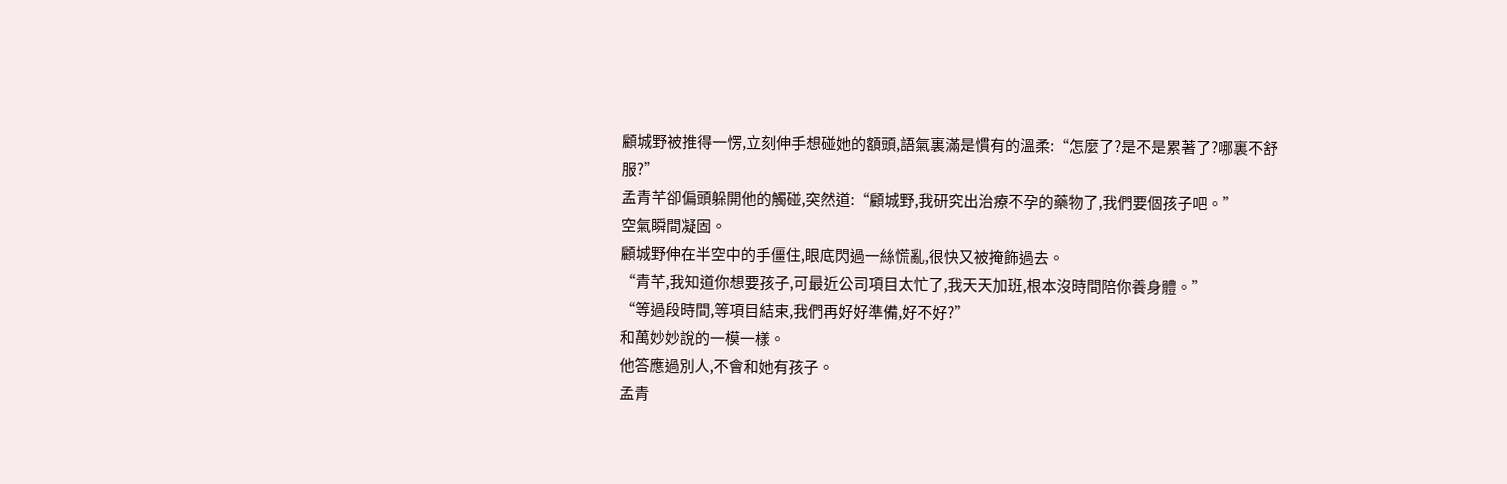顧城野被推得一愣,立刻伸手想碰她的額頭,語氣裏滿是慣有的溫柔:“怎麼了?是不是累著了?哪裏不舒服?”
孟青芊卻偏頭躲開他的觸碰,突然道:“顧城野,我研究出治療不孕的藥物了,我們要個孩子吧。”
空氣瞬間凝固。
顧城野伸在半空中的手僵住,眼底閃過一絲慌亂,很快又被掩飾過去。
“青芊,我知道你想要孩子,可最近公司項目太忙了,我天天加班,根本沒時間陪你養身體。”
“等過段時間,等項目結束,我們再好好準備,好不好?”
和萬妙妙說的一模一樣。
他答應過別人,不會和她有孩子。
孟青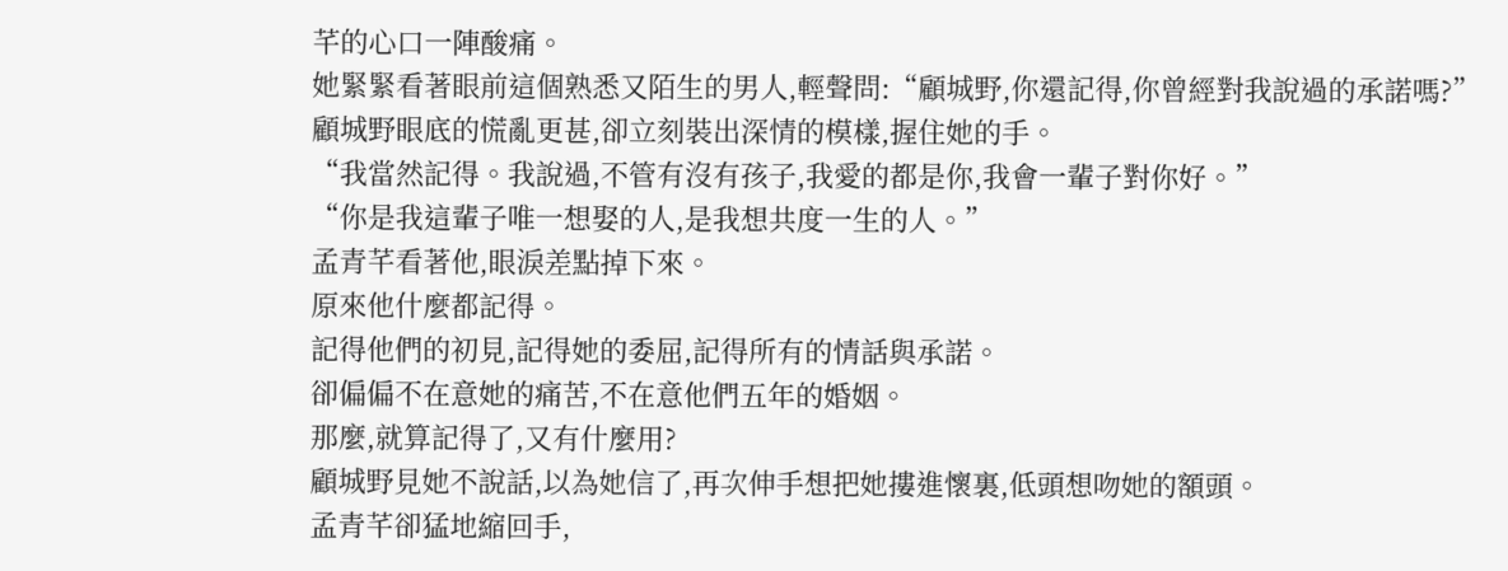芊的心口一陣酸痛。
她緊緊看著眼前這個熟悉又陌生的男人,輕聲問:“顧城野,你還記得,你曾經對我說過的承諾嗎?”
顧城野眼底的慌亂更甚,卻立刻裝出深情的模樣,握住她的手。
“我當然記得。我說過,不管有沒有孩子,我愛的都是你,我會一輩子對你好。”
“你是我這輩子唯一想娶的人,是我想共度一生的人。”
孟青芊看著他,眼淚差點掉下來。
原來他什麼都記得。
記得他們的初見,記得她的委屈,記得所有的情話與承諾。
卻偏偏不在意她的痛苦,不在意他們五年的婚姻。
那麼,就算記得了,又有什麼用?
顧城野見她不說話,以為她信了,再次伸手想把她摟進懷裏,低頭想吻她的額頭。
孟青芊卻猛地縮回手,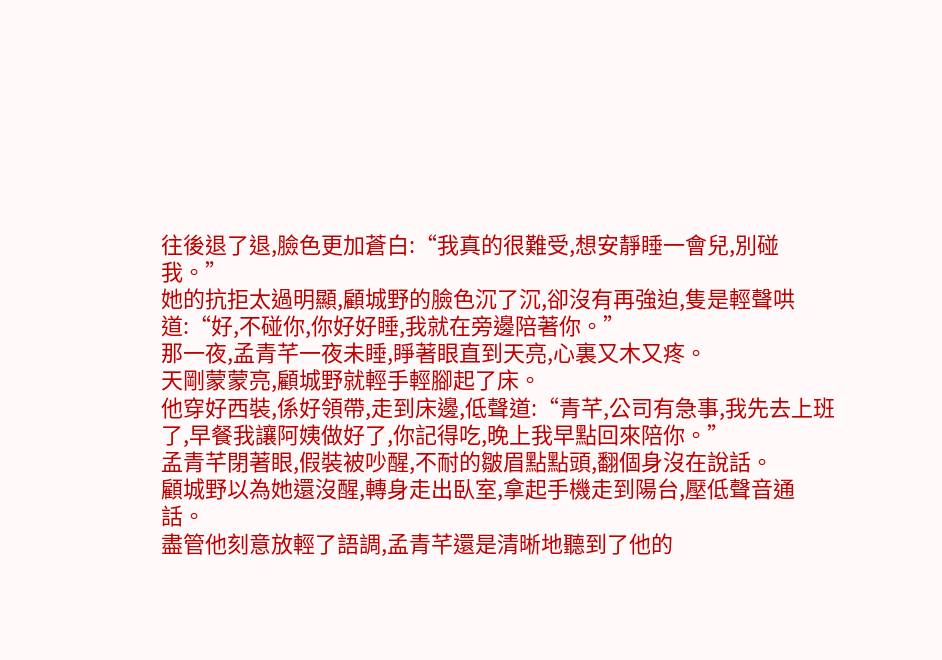往後退了退,臉色更加蒼白:“我真的很難受,想安靜睡一會兒,別碰我。”
她的抗拒太過明顯,顧城野的臉色沉了沉,卻沒有再強迫,隻是輕聲哄道:“好,不碰你,你好好睡,我就在旁邊陪著你。”
那一夜,孟青芊一夜未睡,睜著眼直到天亮,心裏又木又疼。
天剛蒙蒙亮,顧城野就輕手輕腳起了床。
他穿好西裝,係好領帶,走到床邊,低聲道:“青芊,公司有急事,我先去上班了,早餐我讓阿姨做好了,你記得吃,晚上我早點回來陪你。”
孟青芊閉著眼,假裝被吵醒,不耐的皺眉點點頭,翻個身沒在說話。
顧城野以為她還沒醒,轉身走出臥室,拿起手機走到陽台,壓低聲音通話。
盡管他刻意放輕了語調,孟青芊還是清晰地聽到了他的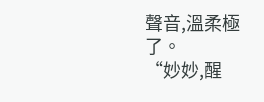聲音,溫柔極了。
“妙妙,醒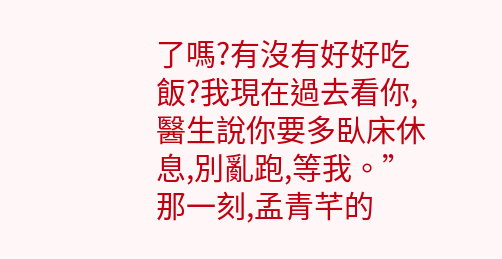了嗎?有沒有好好吃飯?我現在過去看你,醫生說你要多臥床休息,別亂跑,等我。”
那一刻,孟青芊的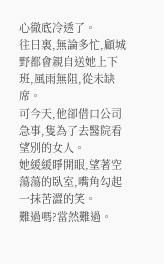心徹底冷透了。
往日裏,無論多忙,顧城野都會親自送她上下班,風雨無阻,從未缺席。
可今天,他卻借口公司急事,隻為了去醫院看望別的女人。
她緩緩睜開眼,望著空蕩蕩的臥室,嘴角勾起一抹苦澀的笑。
難過嗎?當然難過。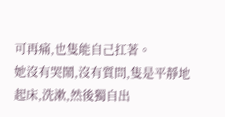可再痛,也隻能自己扛著。
她沒有哭鬧,沒有質問,隻是平靜地起床,洗漱,然後獨自出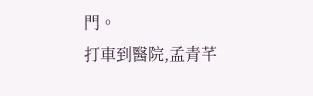門。
打車到醫院,孟青芊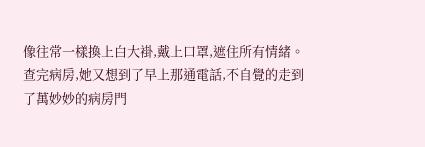像往常一樣換上白大褂,戴上口罩,遮住所有情緒。
查完病房,她又想到了早上那通電話,不自覺的走到了萬妙妙的病房門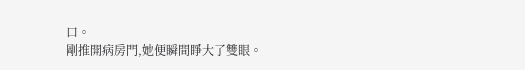口。
剛推開病房門,她便瞬間睜大了雙眼。